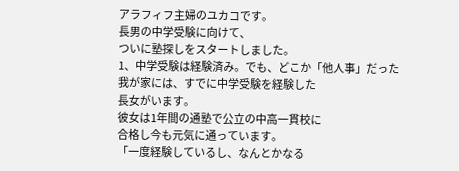アラフィフ主婦のユカコです。
長男の中学受験に向けて、
ついに塾探しをスタートしました。
1、中学受験は経験済み。でも、どこか「他人事」だった
我が家には、すでに中学受験を経験した
長女がいます。
彼女は1年間の通塾で公立の中高一貫校に
合格し今も元気に通っています。
「一度経験しているし、なんとかなる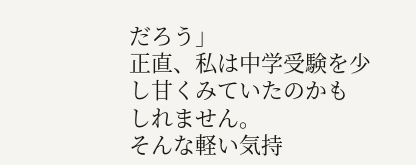だろう」
正直、私は中学受験を少し甘くみていたのかも
しれません。
そんな軽い気持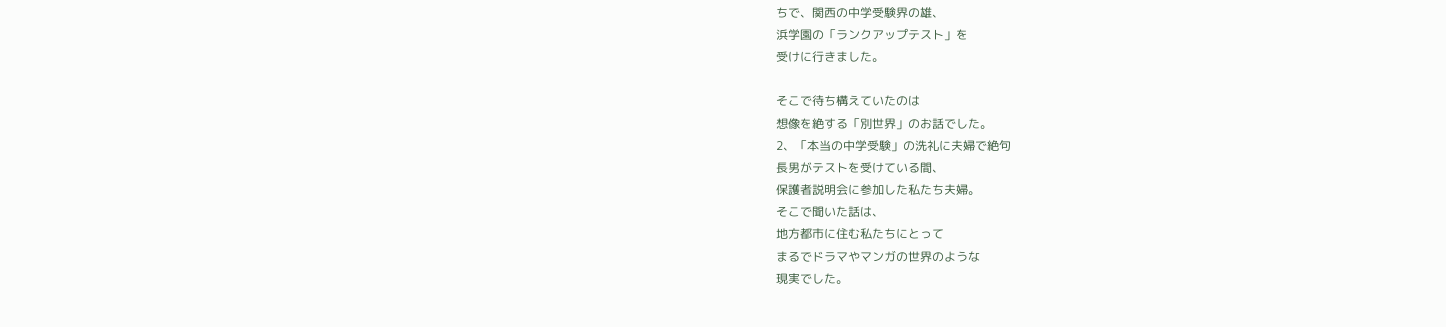ちで、関西の中学受験界の雄、
浜学園の「ランクアップテスト」を
受けに行きました。

そこで待ち構えていたのは
想像を絶する「別世界」のお話でした。
2、「本当の中学受験」の洗礼に夫婦で絶句
長男がテストを受けている間、
保護者説明会に参加した私たち夫婦。
そこで聞いた話は、
地方都市に住む私たちにとって
まるでドラマやマンガの世界のような
現実でした。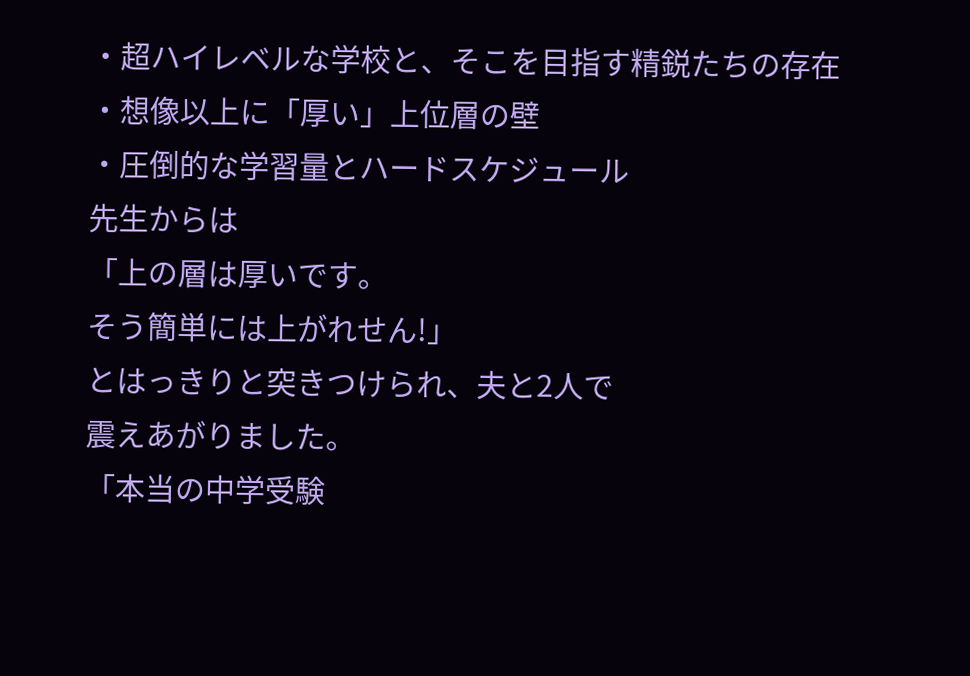・超ハイレベルな学校と、そこを目指す精鋭たちの存在
・想像以上に「厚い」上位層の壁
・圧倒的な学習量とハードスケジュール
先生からは
「上の層は厚いです。
そう簡単には上がれせん!」
とはっきりと突きつけられ、夫と2人で
震えあがりました。
「本当の中学受験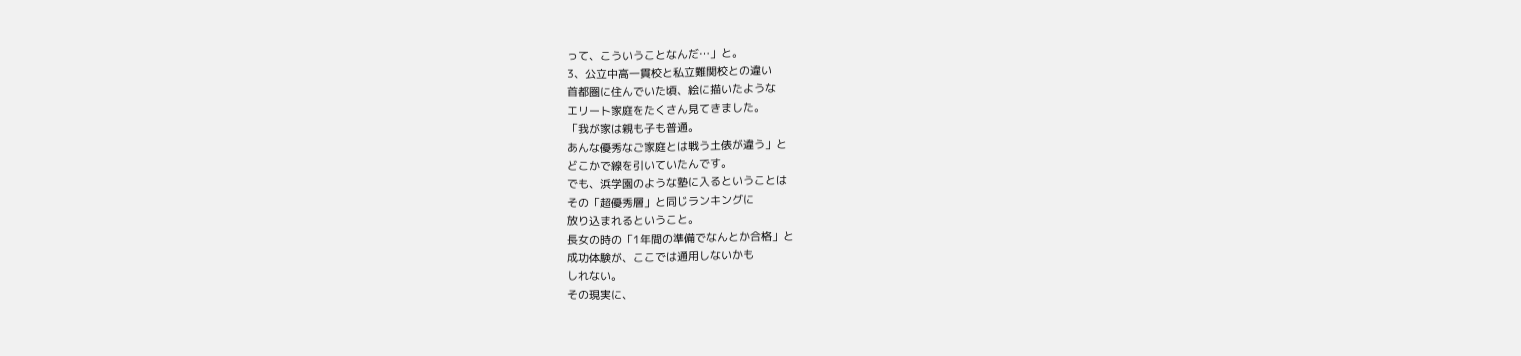って、こういうことなんだ…」と。
3、公立中高一貫校と私立難関校との違い
首都圏に住んでいた頃、絵に描いたような
エリート家庭をたくさん見てきました。
「我が家は親も子も普通。
あんな優秀なご家庭とは戦う土俵が違う」と
どこかで線を引いていたんです。
でも、浜学園のような塾に入るということは
その「超優秀層」と同じランキングに
放り込まれるということ。
長女の時の「1年間の準備でなんとか合格」と
成功体験が、ここでは通用しないかも
しれない。
その現実に、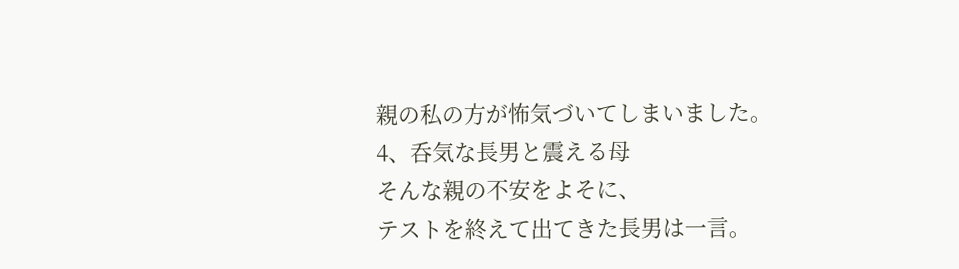親の私の方が怖気づいてしまいました。
4、呑気な長男と震える母
そんな親の不安をよそに、
テストを終えて出てきた長男は一言。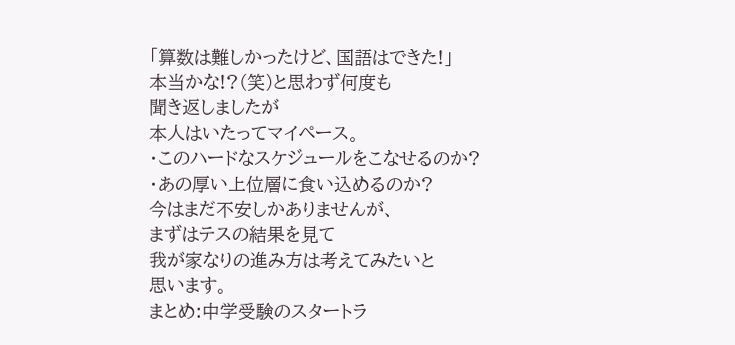「算数は難しかったけど、国語はできた!」
本当かな!?(笑)と思わず何度も
聞き返しましたが
本人はいたってマイペース。
・このハードなスケジュールをこなせるのか?
・あの厚い上位層に食い込めるのか?
今はまだ不安しかありませんが、
まずはテスの結果を見て
我が家なりの進み方は考えてみたいと
思います。
まとめ:中学受験のスタートラ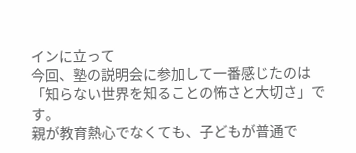インに立って
今回、塾の説明会に参加して一番感じたのは
「知らない世界を知ることの怖さと大切さ」です。
親が教育熱心でなくても、子どもが普通で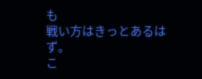も
戦い方はきっとあるはず。
こ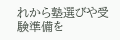れから塾選びや受験準備を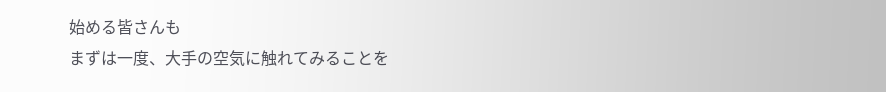始める皆さんも
まずは一度、大手の空気に触れてみることを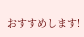おすすめします!